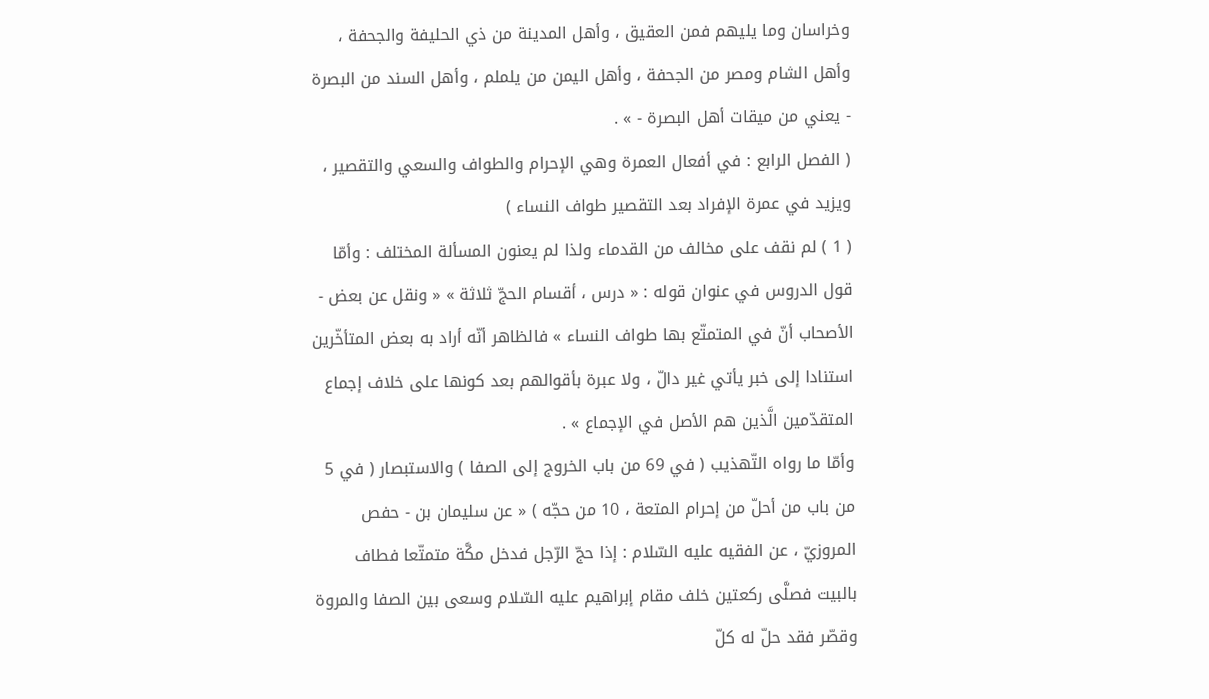وخراسان وما يليهم فمن العقيق ، وأهل المدينة من ذي الحليفة والجحفة ، وأهل الشام ومصر من الجحفة ، وأهل اليمن من يلملم ، وأهل السند من البصرة - يعني من ميقات أهل البصرة - » .
( الفصل الرابع : في أفعال العمرة وهي الإحرام والطواف والسعي والتقصير ، ويزيد في عمرة الإفراد بعد التقصير طواف النساء )
( 1 ) لم نقف على مخالف من القدماء ولذا لم يعنون المسألة المختلف : وأمّا قول الدروس في عنوان قوله : « درس ، أقسام الحجّ ثلاثة » « ونقل عن بعض - الأصحاب أنّ في المتمتّع بها طواف النساء » فالظاهر أنّه أراد به بعض المتأخّرين استنادا إلى خبر يأتي غير دالّ ، ولا عبرة بأقوالهم بعد كونها على خلاف إجماع المتقدّمين الَّذين هم الأصل في الإجماع » .
وأمّا ما رواه التّهذيب ( في 69 من باب الخروج إلى الصفا ) والاستبصار ( في 5 من باب من أحلّ من إحرام المتعة ، 10 من حجّه ) « عن سليمان بن - حفص المروزيّ ، عن الفقيه عليه السّلام : إذا حجّ الرّجل فدخل مكَّة متمتّعا فطاف بالبيت فصلَّى ركعتين خلف مقام إبراهيم عليه السّلام وسعى بين الصفا والمروة وقصّر فقد حلّ له كلّ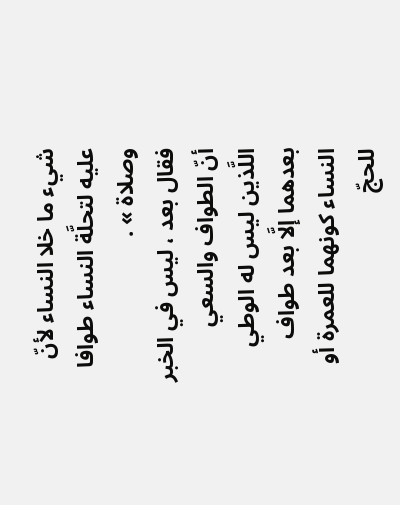شيء ما خلا النساء لأنّ عليه لتحلَّة النساء طوافا وصلاة » .
فقال بعد ، ليس في الخبر أنّ الطواف والسعي اللَّذين ليس له الوطي بعدهما إلَّا بعد طواف النساء كونهما للعمرة أو للحجّ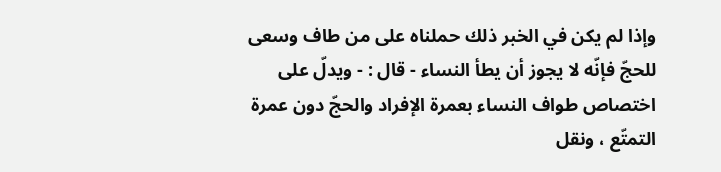وإذا لم يكن في الخبر ذلك حملناه على من طاف وسعى للحجّ فإنّه لا يجوز أن يطأ النساء - قال : - ويدلّ على اختصاص طواف النساء بعمرة الإفراد والحجّ دون عمرة التمتّع ، ونقل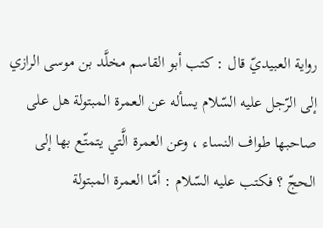رواية العبيديّ قال : كتب أبو القاسم مخلَّد بن موسى الرازي إلى الرّجل عليه السّلام يسأله عن العمرة المبتولة هل على صاحبها طواف النساء ، وعن العمرة الَّتي يتمتّع بها إلى الحجّ ؟ فكتب عليه السّلام : أمّا العمرة المبتولة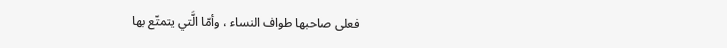فعلى صاحبها طواف النساء ، وأمّا الَّتي يتمتّع بها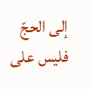إلى الحجّ فليس على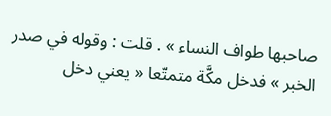صاحبها طواف النساء » . قلت : وقوله في صدر الخبر » فدخل مكَّة متمتّعا « يعني دخل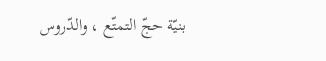بنيّة حجّ التمتّع ، والدّروس